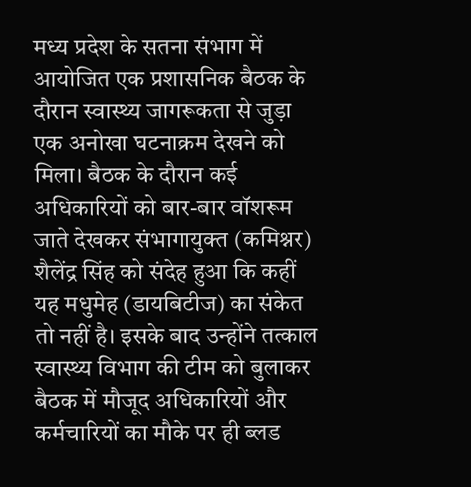मध्य प्रदेश के सतना संभाग में आयोजित एक प्रशासनिक बैठक के दौरान स्वास्थ्य जागरूकता से जुड़ा एक अनोखा घटनाक्रम देखने को मिला। बैठक के दौरान कई अधिकारियों को बार-बार वॉशरूम जाते देखकर संभागायुक्त (कमिश्नर) शैलेंद्र सिंह को संदेह हुआ कि कहीं यह मधुमेह (डायबिटीज) का संकेत तो नहीं है। इसके बाद उन्होंने तत्काल स्वास्थ्य विभाग की टीम को बुलाकर बैठक में मौजूद अधिकारियों और कर्मचारियों का मौके पर ही ब्लड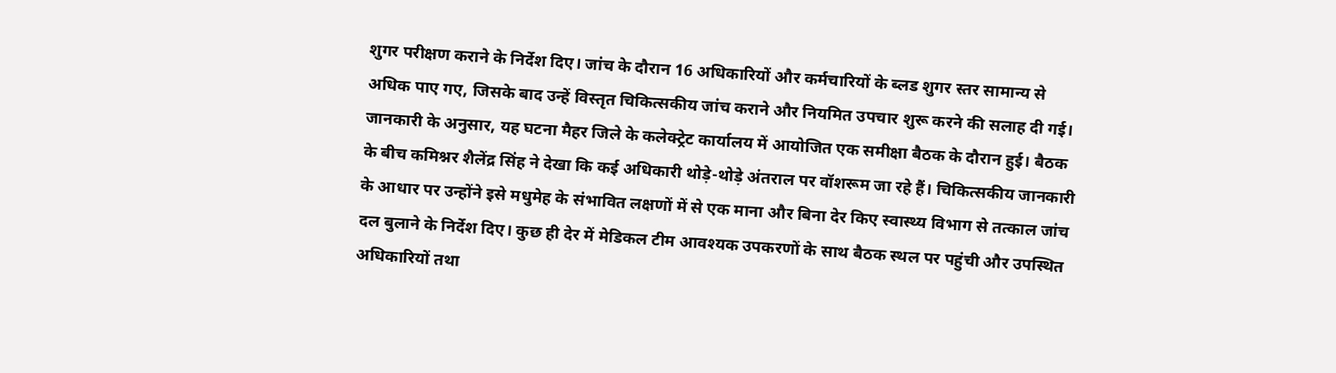शुगर परीक्षण कराने के निर्देश दिए। जांच के दौरान 16 अधिकारियों और कर्मचारियों के ब्लड शुगर स्तर सामान्य से अधिक पाए गए, जिसके बाद उन्हें विस्तृत चिकित्सकीय जांच कराने और नियमित उपचार शुरू करने की सलाह दी गई।
जानकारी के अनुसार, यह घटना मैहर जिले के कलेक्ट्रेट कार्यालय में आयोजित एक समीक्षा बैठक के दौरान हुई। बैठक के बीच कमिश्नर शैलेंद्र सिंह ने देखा कि कई अधिकारी थोड़े-थोड़े अंतराल पर वॉशरूम जा रहे हैं। चिकित्सकीय जानकारी के आधार पर उन्होंने इसे मधुमेह के संभावित लक्षणों में से एक माना और बिना देर किए स्वास्थ्य विभाग से तत्काल जांच दल बुलाने के निर्देश दिए। कुछ ही देर में मेडिकल टीम आवश्यक उपकरणों के साथ बैठक स्थल पर पहुंची और उपस्थित अधिकारियों तथा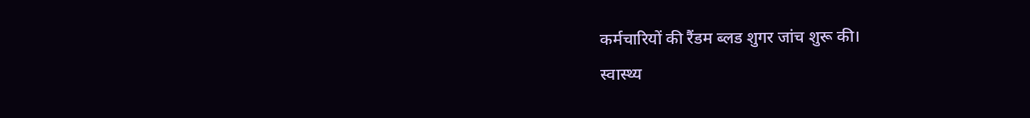कर्मचारियों की रैंडम ब्लड शुगर जांच शुरू की।
स्वास्थ्य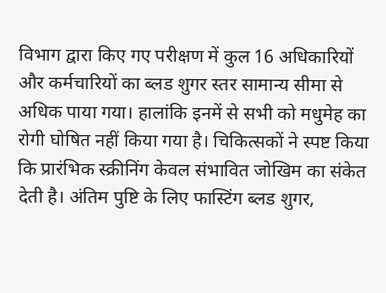विभाग द्वारा किए गए परीक्षण में कुल 16 अधिकारियों और कर्मचारियों का ब्लड शुगर स्तर सामान्य सीमा से अधिक पाया गया। हालांकि इनमें से सभी को मधुमेह का रोगी घोषित नहीं किया गया है। चिकित्सकों ने स्पष्ट किया कि प्रारंभिक स्क्रीनिंग केवल संभावित जोखिम का संकेत देती है। अंतिम पुष्टि के लिए फास्टिंग ब्लड शुगर,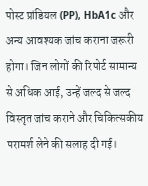पोस्ट प्रांडियल (PP), HbA1c और अन्य आवश्यक जांच कराना जरूरी होगा। जिन लोगों की रिपोर्ट सामान्य से अधिक आई, उन्हें जल्द से जल्द विस्तृत जांच कराने और चिकित्सकीय परामर्श लेने की सलाह दी गई।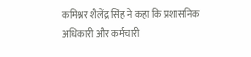कमिश्नर शैलेंद्र सिंह ने कहा कि प्रशासनिक अधिकारी और कर्मचारी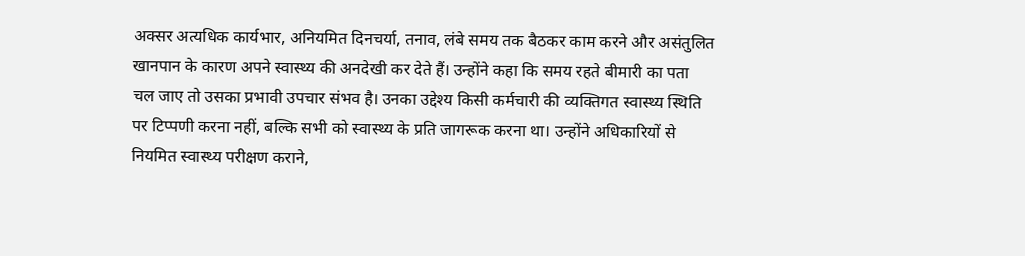अक्सर अत्यधिक कार्यभार, अनियमित दिनचर्या, तनाव, लंबे समय तक बैठकर काम करने और असंतुलित खानपान के कारण अपने स्वास्थ्य की अनदेखी कर देते हैं। उन्होंने कहा कि समय रहते बीमारी का पता चल जाए तो उसका प्रभावी उपचार संभव है। उनका उद्देश्य किसी कर्मचारी की व्यक्तिगत स्वास्थ्य स्थिति पर टिप्पणी करना नहीं, बल्कि सभी को स्वास्थ्य के प्रति जागरूक करना था। उन्होंने अधिकारियों से नियमित स्वास्थ्य परीक्षण कराने,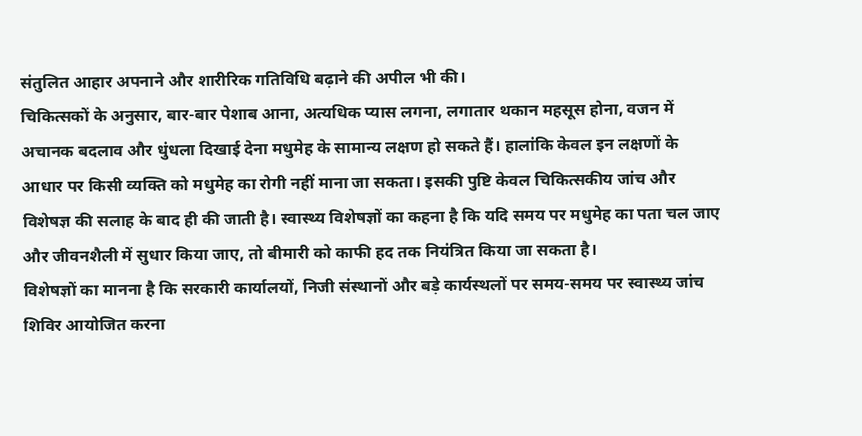संतुलित आहार अपनाने और शारीरिक गतिविधि बढ़ाने की अपील भी की।
चिकित्सकों के अनुसार, बार-बार पेशाब आना, अत्यधिक प्यास लगना, लगातार थकान महसूस होना, वजन में अचानक बदलाव और धुंधला दिखाई देना मधुमेह के सामान्य लक्षण हो सकते हैं। हालांकि केवल इन लक्षणों के आधार पर किसी व्यक्ति को मधुमेह का रोगी नहीं माना जा सकता। इसकी पुष्टि केवल चिकित्सकीय जांच और विशेषज्ञ की सलाह के बाद ही की जाती है। स्वास्थ्य विशेषज्ञों का कहना है कि यदि समय पर मधुमेह का पता चल जाए और जीवनशैली में सुधार किया जाए, तो बीमारी को काफी हद तक नियंत्रित किया जा सकता है।
विशेषज्ञों का मानना है कि सरकारी कार्यालयों, निजी संस्थानों और बड़े कार्यस्थलों पर समय-समय पर स्वास्थ्य जांच शिविर आयोजित करना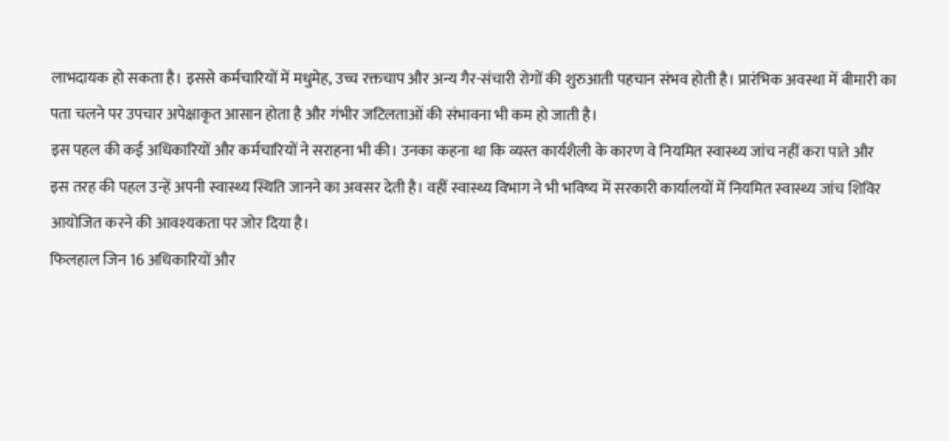लाभदायक हो सकता है। इससे कर्मचारियों में मधुमेह, उच्च रक्तचाप और अन्य गैर-संचारी रोगों की शुरुआती पहचान संभव होती है। प्रारंभिक अवस्था में बीमारी का पता चलने पर उपचार अपेक्षाकृत आसान होता है और गंभीर जटिलताओं की संभावना भी कम हो जाती है।
इस पहल की कई अधिकारियों और कर्मचारियों ने सराहना भी की। उनका कहना था कि व्यस्त कार्यशैली के कारण वे नियमित स्वास्थ्य जांच नहीं करा पाते और इस तरह की पहल उन्हें अपनी स्वास्थ्य स्थिति जानने का अवसर देती है। वहीं स्वास्थ्य विभाग ने भी भविष्य में सरकारी कार्यालयों में नियमित स्वास्थ्य जांच शिविर आयोजित करने की आवश्यकता पर जोर दिया है।
फिलहाल जिन 16 अधिकारियों और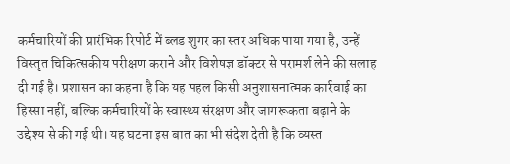कर्मचारियों की प्रारंभिक रिपोर्ट में ब्लड शुगर का स्तर अधिक पाया गया है, उन्हें विस्तृत चिकित्सकीय परीक्षण कराने और विशेषज्ञ डॉक्टर से परामर्श लेने की सलाह दी गई है। प्रशासन का कहना है कि यह पहल किसी अनुशासनात्मक कार्रवाई का हिस्सा नहीं, बल्कि कर्मचारियों के स्वास्थ्य संरक्षण और जागरूकता बढ़ाने के उद्देश्य से की गई थी। यह घटना इस बात का भी संदेश देती है कि व्यस्त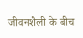जीवनशैली के बीच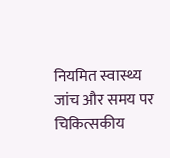नियमित स्वास्थ्य जांच और समय पर चिकित्सकीय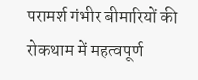परामर्श गंभीर बीमारियों की रोकथाम में महत्वपूर्ण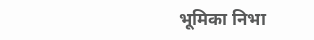भूमिका निभा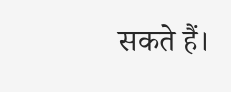सकते हैं।